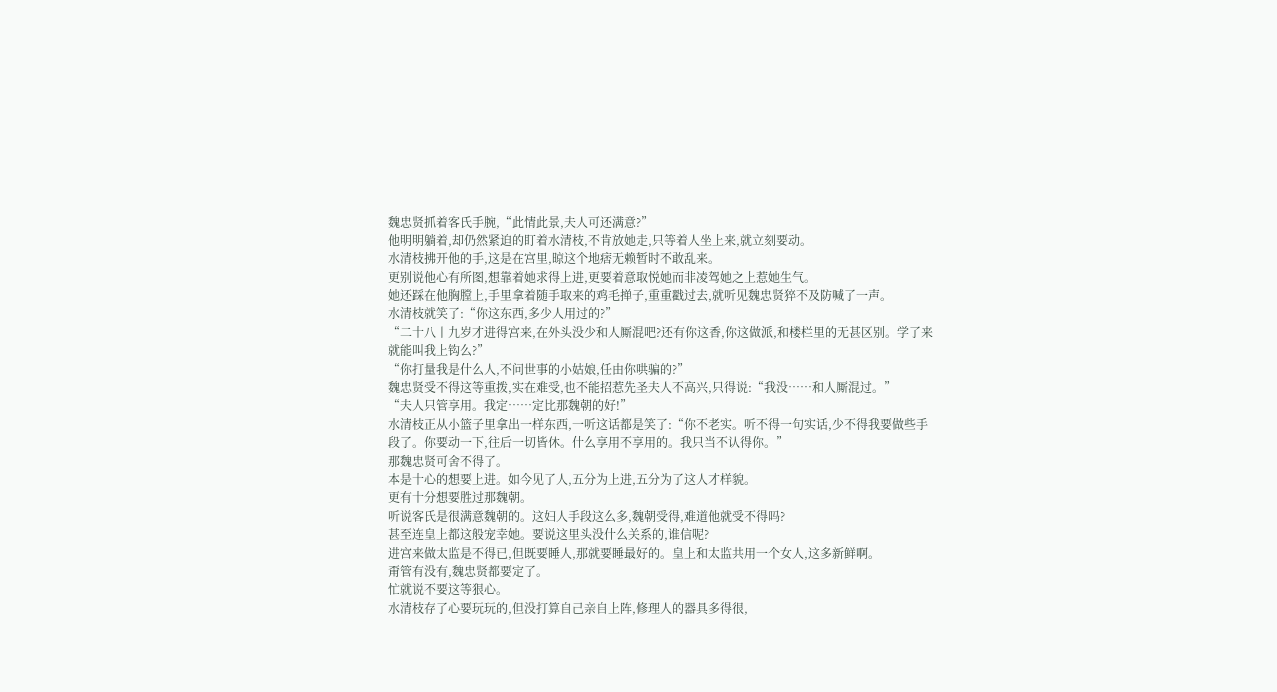魏忠贤抓着客氏手腕,“此情此景,夫人可还满意?”
他明明躺着,却仍然紧迫的盯着水清枝,不肯放她走,只等着人坐上来,就立刻要动。
水清枝拂开他的手,这是在宫里,晾这个地痞无赖暂时不敢乱来。
更别说他心有所图,想靠着她求得上进,更要着意取悦她而非凌驾她之上惹她生气。
她还踩在他胸膛上,手里拿着随手取来的鸡毛掸子,重重戳过去,就听见魏忠贤猝不及防喊了一声。
水清枝就笑了:“你这东西,多少人用过的?”
“二十八丨九岁才进得宫来,在外头没少和人厮混吧?还有你这香,你这做派,和楼栏里的无甚区别。学了来就能叫我上钩么?”
“你打量我是什么人,不问世事的小姑娘,任由你哄骗的?”
魏忠贤受不得这等重拨,实在难受,也不能招惹先圣夫人不高兴,只得说:“我没……和人厮混过。”
“夫人只管享用。我定……定比那魏朝的好!”
水清枝正从小篮子里拿出一样东西,一听这话都是笑了:“你不老实。听不得一句实话,少不得我要做些手段了。你要动一下,往后一切皆休。什么享用不享用的。我只当不认得你。”
那魏忠贤可舍不得了。
本是十心的想要上进。如今见了人,五分为上进,五分为了这人才样貌。
更有十分想要胜过那魏朝。
听说客氏是很满意魏朝的。这妇人手段这么多,魏朝受得,难道他就受不得吗?
甚至连皇上都这般宠幸她。要说这里头没什么关系的,谁信呢?
进宫来做太监是不得已,但既要睡人,那就要睡最好的。皇上和太监共用一个女人,这多新鲜啊。
甭管有没有,魏忠贤都要定了。
忙就说不要这等狠心。
水清枝存了心要玩玩的,但没打算自己亲自上阵,修理人的器具多得很,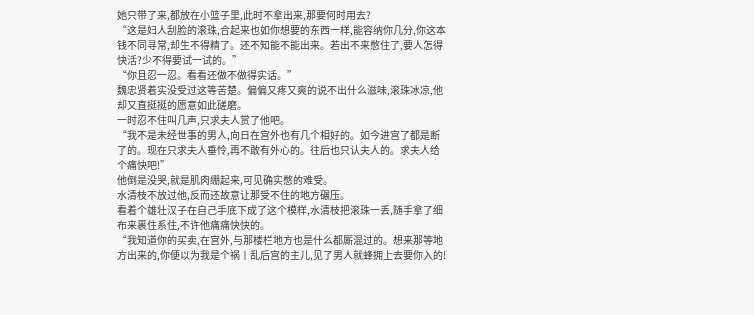她只带了来,都放在小篮子里,此时不拿出来,那要何时用去?
“这是妇人刮脸的滚珠,合起来也如你想要的东西一样,能容纳你几分,你这本钱不同寻常,却生不得精了。还不知能不能出来。若出不来憋住了,要人怎得快活?少不得要试一试的。”
“你且忍一忍。看看还做不做得实话。”
魏忠贤着实没受过这等苦楚。偏偏又疼又爽的说不出什么滋味,滚珠冰凉,他却又直挺挺的愿意如此磋磨。
一时忍不住叫几声,只求夫人赏了他吧。
“我不是未经世事的男人,向日在宫外也有几个相好的。如今进宫了都是断了的。现在只求夫人垂怜,再不敢有外心的。往后也只认夫人的。求夫人给个痛快吧!”
他倒是没哭,就是肌肉绷起来,可见确实憋的难受。
水清枝不放过他,反而还故意让那受不住的地方碾压。
看着个雄壮汉子在自己手底下成了这个模样,水清枝把滚珠一丢,随手拿了细布来裹住系住,不许他痛痛快快的。
“我知道你的买卖,在宫外,与那楼栏地方也是什么都厮混过的。想来那等地方出来的,你便以为我是个祸丨乱后宫的主儿,见了男人就蜂拥上去要你入的!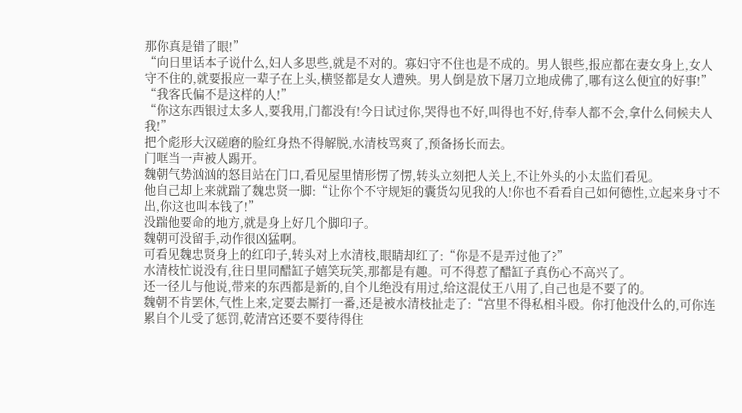那你真是错了眼!”
“向日里话本子说什么,妇人多思些,就是不对的。寡妇守不住也是不成的。男人银些,报应都在妻女身上,女人守不住的,就要报应一辈子在上头,横竖都是女人遭殃。男人倒是放下屠刀立地成佛了,哪有这么便宜的好事!”
“我客氏偏不是这样的人!”
“你这东西银过太多人,要我用,门都没有!今日试过你,哭得也不好,叫得也不好,侍奉人都不会,拿什么伺候夫人我!”
把个彪形大汉磋磨的脸红身热不得解脱,水清枝骂爽了,预备扬长而去。
门哐当一声被人踢开。
魏朝气势汹汹的怒目站在门口,看见屋里情形愣了愣,转头立刻把人关上,不让外头的小太监们看见。
他自己却上来就踹了魏忠贤一脚:“让你个不守规矩的囊货勾见我的人!你也不看看自己如何德性,立起来身寸不出,你这也叫本钱了!”
没踹他要命的地方,就是身上好几个脚印子。
魏朝可没留手,动作很凶猛啊。
可看见魏忠贤身上的红印子,转头对上水清枝,眼睛却红了:“你是不是弄过他了?”
水清枝忙说没有,往日里同醋缸子嬉笑玩笑,那都是有趣。可不得惹了醋缸子真伤心不高兴了。
还一径儿与他说,带来的东西都是新的,自个儿绝没有用过,给这混仗王八用了,自己也是不要了的。
魏朝不肯罢休,气性上来,定要去厮打一番,还是被水清枝扯走了:“宫里不得私相斗殴。你打他没什么的,可你连累自个儿受了惩罚,乾清宫还要不要待得住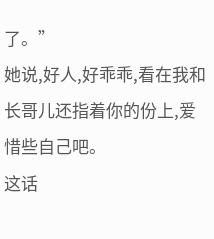了。”
她说,好人,好乖乖,看在我和长哥儿还指着你的份上,爱惜些自己吧。
这话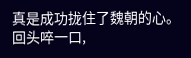真是成功拢住了魏朝的心。
回头啐一口,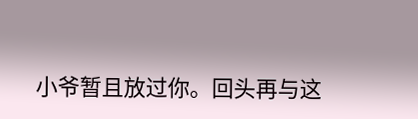小爷暂且放过你。回头再与这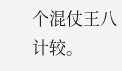个混仗王八计较。